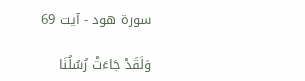سورة ھود - آیت 69

وَلَقَدْ جَاءَتْ رُسُلُنَا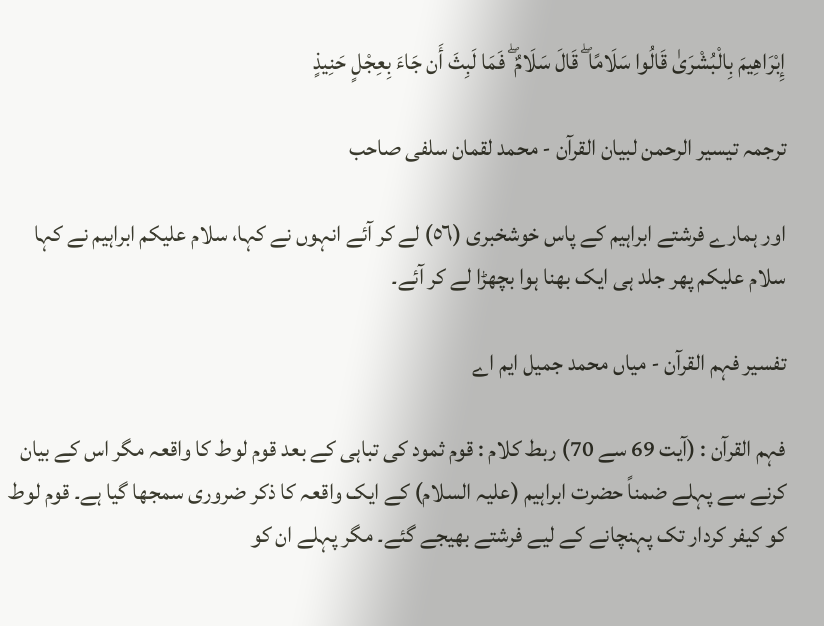إِبْرَاهِيمَ بِالْبُشْرَىٰ قَالُوا سَلَامًا ۖ قَالَ سَلَامٌ ۖ فَمَا لَبِثَ أَن جَاءَ بِعِجْلٍ حَنِيذٍ

ترجمہ تیسیر الرحمن لبیان القرآن - محمد لقمان سلفی صاحب

اور ہمارے فرشتے ابراہیم کے پاس خوشخبری (٥٦) لے کر آئے انہوں نے کہا، سلام علیکم ابراہیم نے کہا سلام علیکم پھر جلد ہی ایک بھنا ہوا بچھڑا لے کر آئے۔

تفسیر فہم القرآن - میاں محمد جمیل ایم اے

فہم القرآن : (آیت 69 سے 70) ربط کلام : قوم ثمود کی تباہی کے بعد قوم لوط کا واقعہ مگر اس کے بیان کرنے سے پہلے ضمناً حضرت ابراہیم (علیہ السلام) کے ایک واقعہ کا ذکر ضروری سمجھا گیا ہے۔ قوم لوط کو کیفر کردار تک پہنچانے کے لیے فرشتے بھیجے گئے۔ مگر پہلے ان کو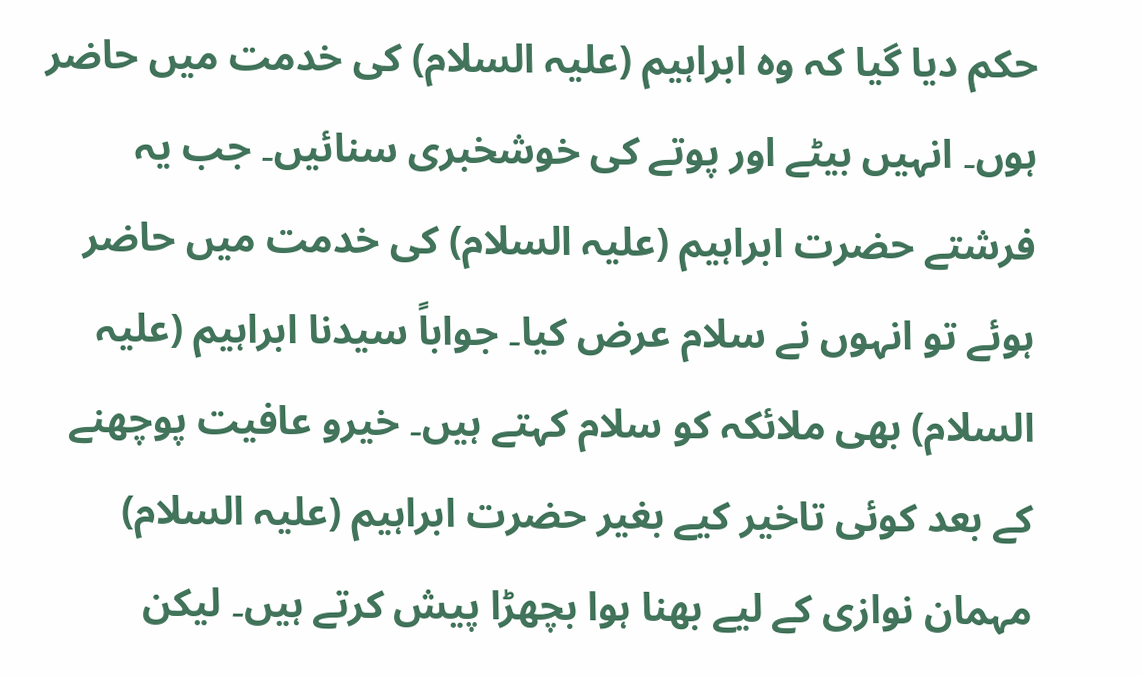حکم دیا گیا کہ وہ ابراہیم (علیہ السلام) کی خدمت میں حاضر ہوں۔ انہیں بیٹے اور پوتے کی خوشخبری سنائیں۔ جب یہ فرشتے حضرت ابراہیم (علیہ السلام) کی خدمت میں حاضر ہوئے تو انہوں نے سلام عرض کیا۔ جواباً سیدنا ابراہیم (علیہ السلام) بھی ملائکہ کو سلام کہتے ہیں۔ خیرو عافیت پوچھنے کے بعد کوئی تاخیر کیے بغیر حضرت ابراہیم (علیہ السلام) مہمان نوازی کے لیے بھنا ہوا بچھڑا پیش کرتے ہیں۔ لیکن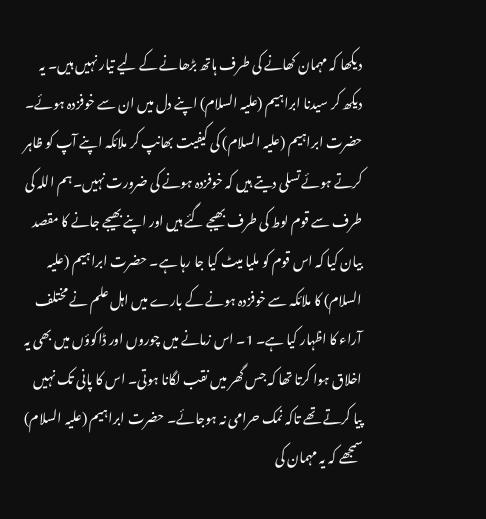دیکھا کہ مہمان کھانے کی طرف ہاتھ بڑھانے کے لیے تیار نہیں ہیں۔ یہ دیکھ کر سیدنا ابراہیم (علیہ السلام) اپنے دل میں ان سے خوفزدہ ہوئے۔ حضرت ابراہیم (علیہ السلام) کی کیفیت بھانپ کر ملائکہ اپنے آپ کو ظاہر کرتے ہوئے تسلی دیتے ہیں کہ خوفزدہ ہونے کی ضرورت نہیں۔ ہم اللہ کی طرف سے قوم لوط کی طرف بھیجے گئے ہیں اور اپنے بھیجے جانے کا مقصد بیان کیا کہ اس قوم کو ملیا میٹ کیا جا رہا ہے۔ حضرت ابراہیم (علیہ السلام) کا ملائکہ سے خوفزدہ ہونے کے بارے میں اہل علم نے مختلف آراء کا اظہار کیا ہے۔ 1۔ اس زمانے میں چوروں اور ڈاکوؤں میں بھی یہ اخلاق ہوا کرتا تھا کہ جس گھر میں نقب لگانا ہوتی۔ اس کا پانی تک نہیں پیا کرتے تھے تاکہ نمک حرامی نہ ہوجائے۔ حضرت ابراہیم (علیہ السلام) سمجھے کہ یہ مہمان کی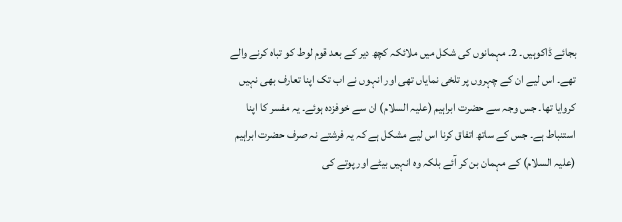بجائے ڈاکوہیں۔ 2۔ مہمانوں کی شکل میں ملائکہ کچھ دیر کے بعد قوم لوط کو تباہ کرنے والے تھے۔ اس لیے ان کے چہروں پر تلخی نمایاں تھی اور انہوں نے اب تک اپنا تعارف بھی نہیں کروایا تھا۔ جس وجہ سے حضرت ابراہیم (علیہ السلام) ان سے خوفزدہ ہوئے۔ یہ مفسر کا اپنا استنباط ہے۔ جس کے ساتھ اتفاق کرنا اس لیے مشکل ہے کہ یہ فرشتے نہ صرف حضرت ابراہیم (علیہ السلام) کے مہمان بن کر آئے بلکہ وہ انہیں بیٹے اور پوتے کی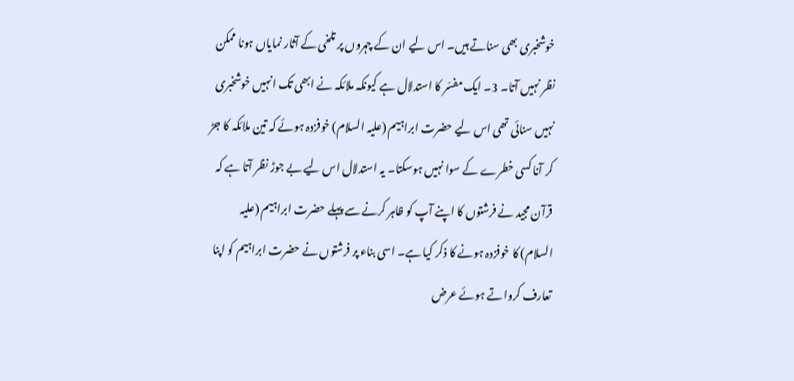خوشخبری بھی سناتے ہیں۔ اس لیے ان کے چہروں پر تلخی کے آثار نمایاں ہونا ممکن نظر نہیں آتا۔ 3۔ ایک مفسّر کا استدلال ہے کیونکہ ملائکہ نے ابھی تک انہیں خوشخبری نہیں سنائی تھی اس لیے حضرت ابراہیم (علیہ السلام) خوفزدہ ہوئے کہ تین ملائکہ کا جڑ کر آنا کسی خطرے کے سوا نہیں ہوسکتا۔ یہ استدلال اس لیے بے جوڑ نظر آتا ہے کہ قرآن مجید نے فرشتوں کا اپنے آپ کو ظاہر کرنے سے پہلے حضرت ابراہیم (علیہ السلام) کا خوفزدہ ہونے کا ذکر کیا ہے۔ اسی بناء پر فرشتوں نے حضرت ابراہیم کو اپنا تعارف کرواتے ہوئے عرض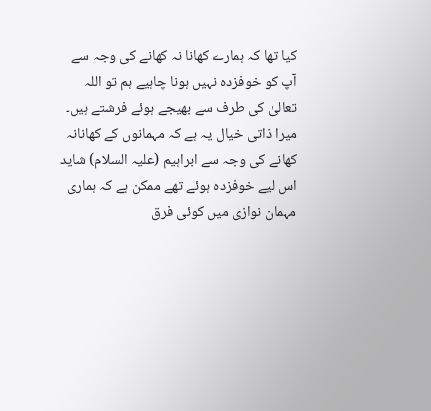کیا تھا کہ ہمارے کھانا نہ کھانے کی وجہ سے آپ کو خوفزدہ نہیں ہونا چاہیے ہم تو اللہ تعالیٰ کی طرف سے بھیجے ہوئے فرشتے ہیں۔ میرا ذاتی خیال یہ ہے کہ مہمانوں کے کھانانہ کھانے کی وجہ سے ابراہیم (علیہ السلام) شاید اس لیے خوفزدہ ہوئے تھے ممکن ہے کہ ہماری مہمان نوازی میں کوئی فرق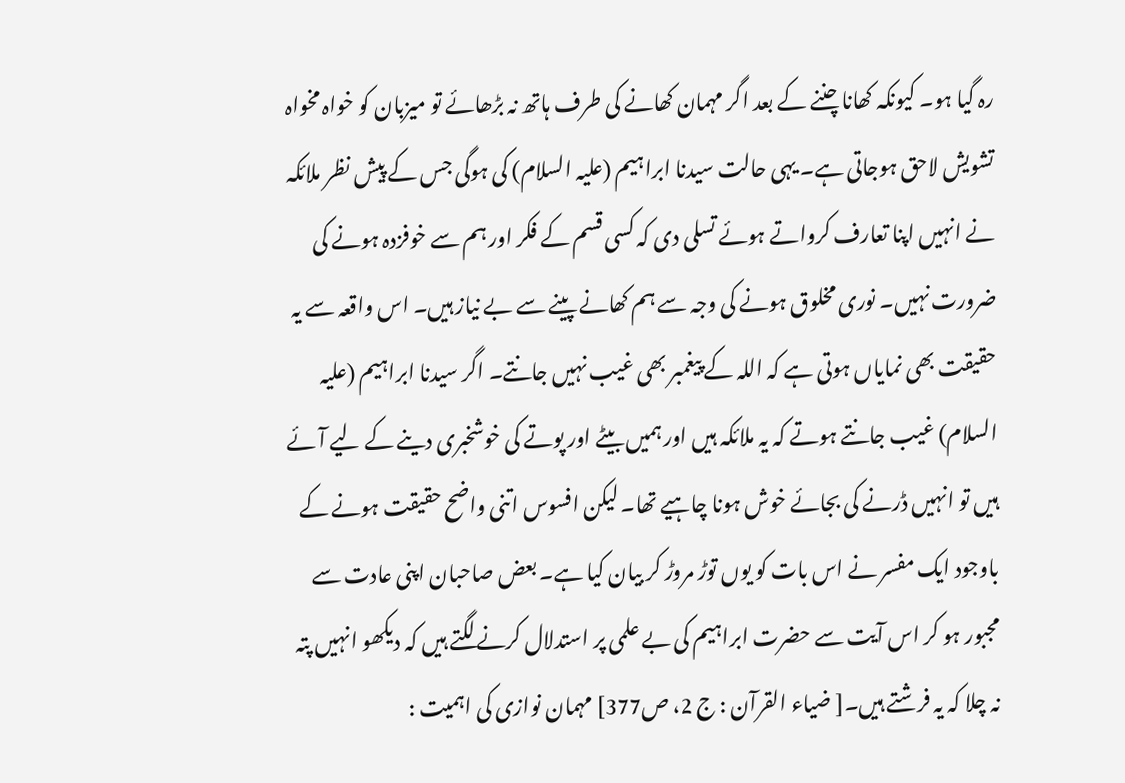رہ گیا ہو۔ کیونکہ کھانا چننے کے بعد اگر مہمان کھانے کی طرف ہاتھ نہ بڑھائے تو میزبان کو خواہ مخواہ تشویش لاحق ہوجاتی ہے۔ یہی حالت سیدنا ابراہیم (علیہ السلام) کی ہوگی جس کے پیش نظر ملائکہ نے انہیں اپنا تعارف کرواتے ہوئے تسلی دی کہ کسی قسم کے فکر اور ہم سے خوفزدہ ہونے کی ضرورت نہیں۔ نوری مخلوق ہونے کی وجہ سے ہم کھانے پینے سے بے نیاز ہیں۔ اس واقعہ سے یہ حقیقت بھی نمایاں ہوتی ہے کہ اللہ کے پیغمبر بھی غیب نہیں جانتے۔ اگر سیدنا ابراہیم (علیہ السلام) غیب جانتے ہوتے کہ یہ ملائکہ ہیں اور ہمیں بیٹے اور پوتے کی خوشخبری دینے کے لیے آئے ہیں تو انہیں ڈرنے کی بجائے خوش ہونا چاہیے تھا۔ لیکن افسوس اتنی واضح حقیقت ہونے کے باوجود ایک مفسر نے اس بات کو یوں توڑ مروڑ کر بیان کیا ہے۔ بعض صاحبان اپنی عادت سے مجبور ہو کر اس آیت سے حضرت ابراہیم کی بے علمی پر استدلال کرنے لگتے ہیں کہ دیکھو انہیں پتہ نہ چلا کہ یہ فرشتے ہیں۔[ ضیاء القرآن : ج 2، ص377] مہمان نوازی کی اہمیت :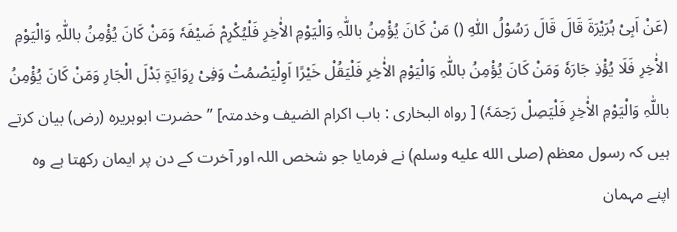(عَنْ اَبِیْ ہُرَیْرَۃَ قَالَ قَالَ رَسُوْلُ اللّٰہِ () مَنْ کَانَ یُؤْمِنُ باللّٰہِ وَالْیَوْمِ الاْٰخِرِ فَلْیُکْرِمْ ضَیْفَہٗ وَمَنْ کَانَ یُؤْمِنُ باللّٰہِ وَالْیَوْمِ الاْٰخِرِ فَلَا یُؤْذِ جَارَہٗ وَمَنْ کَانَ یُؤْمِنُ باللّٰہِ وَالْیَوْمِ الاْٰخِرِ فَلْیَقُلْ خَیْرًا اَوِلْیَصْمُتْ وَفِیْ رِوَایَۃٍ بَدْلَ الْجَارِ وَمَنْ کَانَ یُؤْمِنُ باللّٰہِ وَالْیَوْمِ الاْٰخِرِ فَلْیَصِلْ رَحِمَہٗ) [ رواہ البخاری : باب اکرام الضیف وخدمتہ] ” حضرت ابوہریرہ (رض) بیان کرتے ہیں کہ رسول معظم (صلى الله عليه وسلم) نے فرمایا جو شخص اللہ اور آخرت کے دن پر ایمان رکھتا ہے وہ اپنے مہمان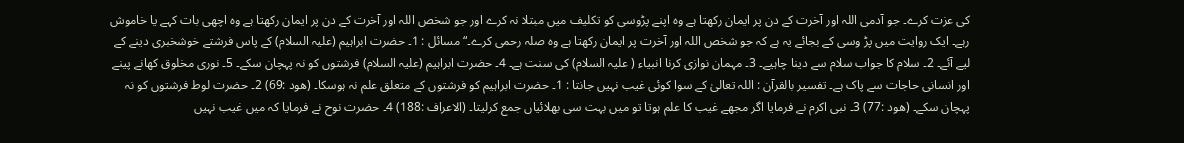کی عزت کرے۔ جو آدمی اللہ اور آخرت کے دن پر ایمان رکھتا ہے وہ اپنے پڑوسی کو تکلیف میں مبتلا نہ کرے اور جو شخص اللہ اور آخرت کے دن پر ایمان رکھتا ہے وہ اچھی بات کہے یا خاموش رہے۔ ایک روایت میں پڑ وسی کے بجائے یہ ہے کہ جو شخص اللہ اور آخرت پر ایمان رکھتا ہے وہ صلہ رحمی کرے۔“ مسائل : 1۔ حضرت ابراہیم (علیہ السلام) کے پاس فرشتے خوشخبری دینے کے لیے آئے۔ 2۔ سلام کا جواب سلام سے دینا چاہیے۔ 3۔ مہمان نوازی کرنا انبیاء ( علیہ السلام) کی سنت ہے۔ 4۔ حضرت ابراہیم (علیہ السلام) فرشتوں کو نہ پہچان سکے۔ 5۔ نوری مخلوق کھانے پینے اور انسانی حاجات سے پاک ہے۔ تفسیر بالقرآن : اللہ تعالیٰ کے سوا کوئی غیب نہیں جانتا : 1۔ حضرت ابراہیم کو فرشتوں کے متعلق علم نہ ہوسکا۔ (ھود :69) 2۔ حضرت لوط فرشتوں کو نہ پہچان سکے۔ (ھود :77) 3۔ نبی اکرم نے فرمایا اگر مجھے غیب کا علم ہوتا تو میں بہت سی بھلائیاں جمع کرلیتا۔ (الاعراف :188) 4۔ حضرت نوح نے فرمایا کہ میں غیب نہیں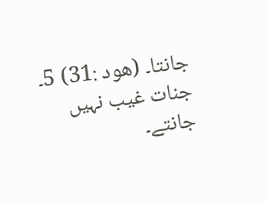جانتا۔ (ھود :31) 5۔ جنات غیب نہیں جانتے۔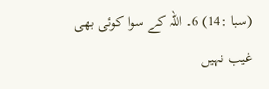(سبا :14) 6۔ اللہ کے سوا کوئی بھی غیب نہیں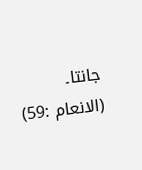جانتا۔ (الانعام :59)